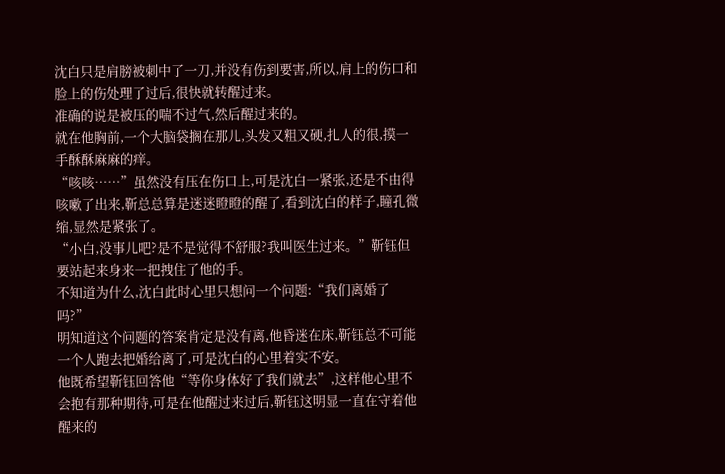沈白只是肩膀被刺中了一刀,并没有伤到要害,所以,肩上的伤口和脸上的伤处理了过后,很快就转醒过来。
准确的说是被压的喘不过气,然后醒过来的。
就在他胸前,一个大脑袋搁在那儿,头发又粗又硬,扎人的很,摸一手酥酥麻麻的痒。
“咳咳……”虽然没有压在伤口上,可是沈白一紧张,还是不由得咳嗽了出来,靳总总算是迷迷瞪瞪的醒了,看到沈白的样子,瞳孔微缩,显然是紧张了。
“小白,没事儿吧?是不是觉得不舒服?我叫医生过来。”靳钰但要站起来身来一把拽住了他的手。
不知道为什么,沈白此时心里只想问一个问题:“我们离婚了吗?”
明知道这个问题的答案肯定是没有离,他昏迷在床,靳钰总不可能一个人跑去把婚给离了,可是沈白的心里着实不安。
他既希望靳钰回答他“等你身体好了我们就去”,这样他心里不会抱有那种期待,可是在他醒过来过后,靳钰这明显一直在守着他醒来的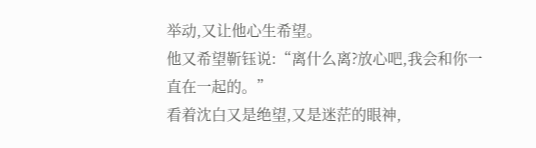举动,又让他心生希望。
他又希望靳钰说:“离什么离?放心吧,我会和你一直在一起的。”
看着沈白又是绝望,又是迷茫的眼神,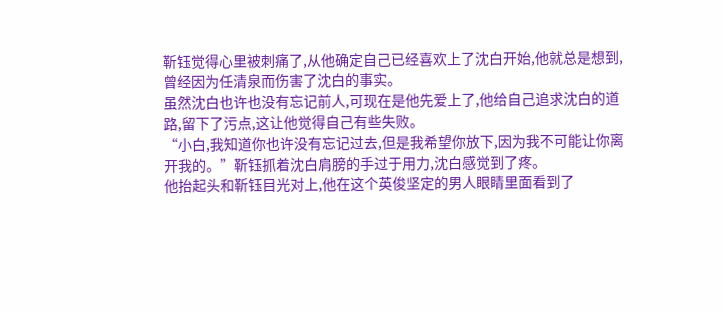靳钰觉得心里被刺痛了,从他确定自己已经喜欢上了沈白开始,他就总是想到,曾经因为任清泉而伤害了沈白的事实。
虽然沈白也许也没有忘记前人,可现在是他先爱上了,他给自己追求沈白的道路,留下了污点,这让他觉得自己有些失败。
“小白,我知道你也许没有忘记过去,但是我希望你放下,因为我不可能让你离开我的。”靳钰抓着沈白肩膀的手过于用力,沈白感觉到了疼。
他抬起头和靳钰目光对上,他在这个英俊坚定的男人眼睛里面看到了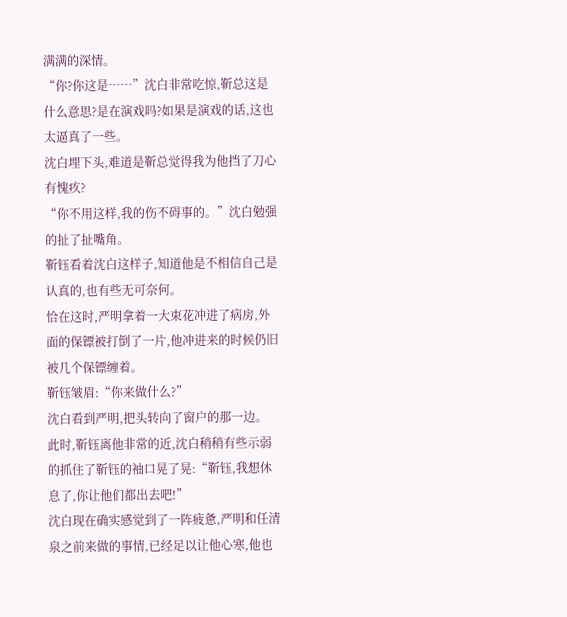满满的深情。
“你?你这是……”沈白非常吃惊,靳总这是什么意思?是在演戏吗?如果是演戏的话,这也太逼真了一些。
沈白埋下头,难道是靳总觉得我为他挡了刀心有愧疚?
“你不用这样,我的伤不碍事的。”沈白勉强的扯了扯嘴角。
靳钰看着沈白这样子,知道他是不相信自己是认真的,也有些无可奈何。
恰在这时,严明拿着一大束花冲进了病房,外面的保镖被打倒了一片,他冲进来的时候仍旧被几个保镖缠着。
靳钰皱眉:“你来做什么?”
沈白看到严明,把头转向了窗户的那一边。
此时,靳钰离他非常的近,沈白稍稍有些示弱的抓住了靳钰的袖口晃了晃:“靳钰,我想休息了,你让他们都出去吧!”
沈白现在确实感觉到了一阵疲惫,严明和任清泉之前来做的事情,已经足以让他心寒,他也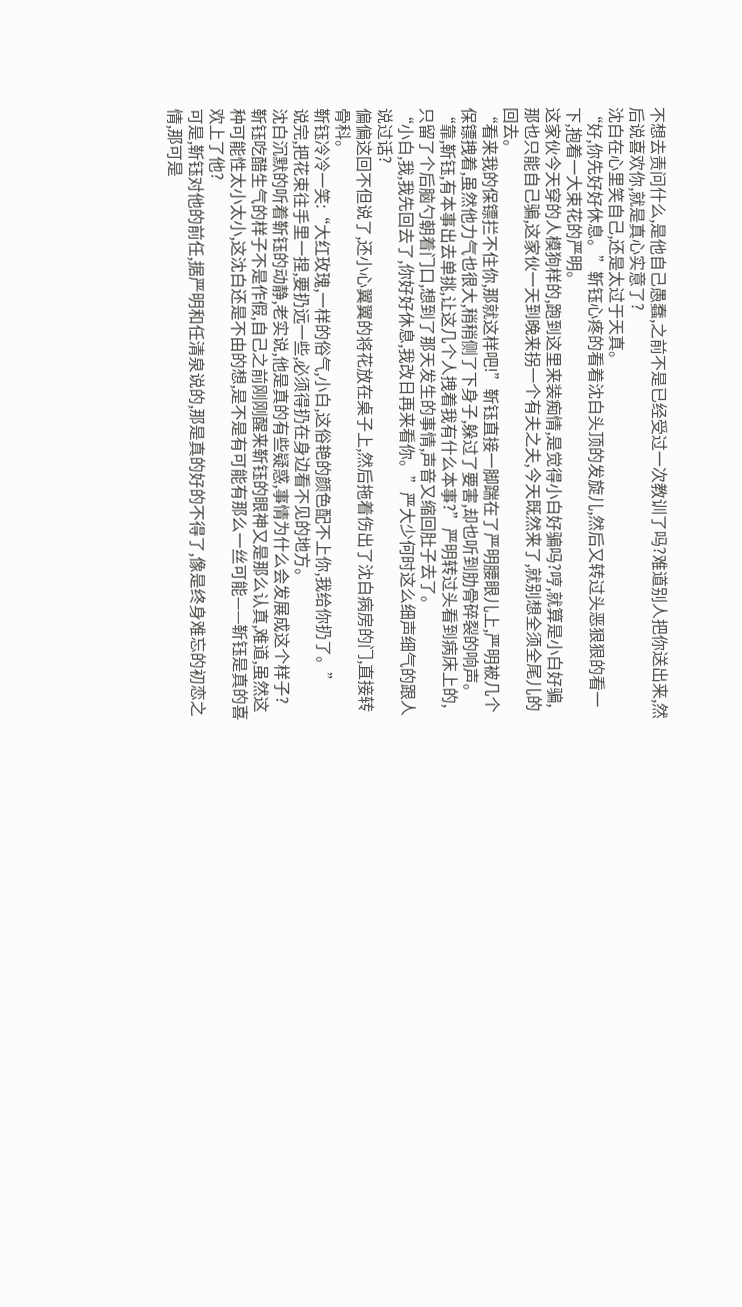不想去责问什么,是他自己愚蠢,之前不是已经受过一次教训了吗?难道别人把你送出来,然后说喜欢你,就是真心实意了?
沈白在心里笑自己,还是太过于天真。
“好,你先好好休息。”靳钰心疼的看着沈白头顶的发旋儿,然后又转过头恶狠狠的看一下,抱着一大束花的严明。
这家伙今天穿的人模狗样的,跑到这里来装痴情,是觉得小白好骗吗?哼,就算是小白好骗,那也只能自己骗,这家伙一天到晚来拐一个有夫之夫,今天既然来了,就别想全须全尾儿的回去。
“看来我的保镖拦不住你,那就这样吧!”靳钰直接一脚踹在了严明腰眼儿上,严明被几个保镖拽着,虽然他力气也很大,稍稍侧了下身子,躲过了要害,却也听到肋骨碎裂的响声。
“靠,靳钰,有本事出去单挑,让这几个人拽着我有什么本事?”严明转过头看到病床上的,只留了个后脑勺朝着门口,想到了那天发生的事情,声音又缩回肚子去了。
“小白,我,我先回去了,你好好休息,我改日再来看你。”严大少何时这么细声细气的跟人说过话?
偏偏这回不但说了,还小心翼翼的将花放在桌子上,然后拖着伤出了沈白病房的门,直接转骨科。
靳钰冷冷一笑:“大红玫瑰,一样的俗气,小白,这俗艳的颜色配不上你,我给你扔了。”
说完,把花束往手里一捏,要扔远一些,必须得扔在身边看不见的地方。
沈白沉默的听着靳钰的动静,老实说,他是真的有些疑惑,事情为什么会发展成这个样子?
靳钰吃醋生气的样子不是作假,自己之前刚刚醒来靳钰的眼神又是那么认真,难道,虽然这种可能性太小太小,这沈白还是不由的想,是不是有可能有那么一丝可能——靳钰是真的喜欢上了他?
可是,靳钰对他的前任,据严明和任清泉说的,那是真的好的不得了,像是终身难忘的初恋之情,那可是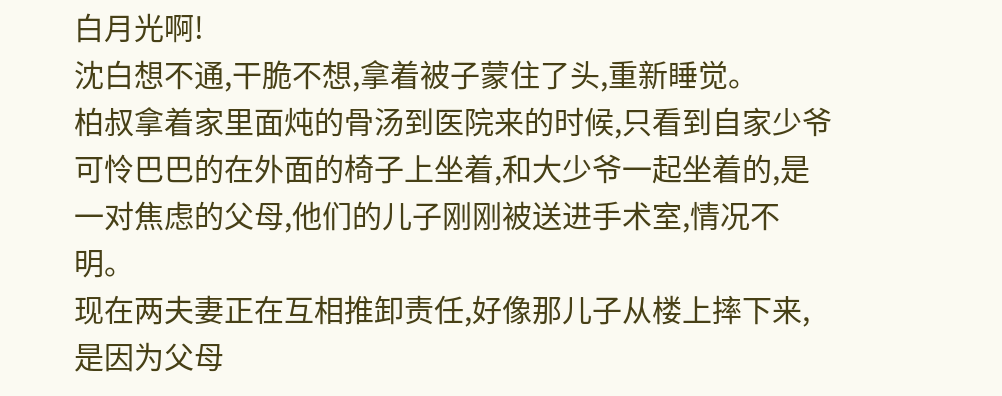白月光啊!
沈白想不通,干脆不想,拿着被子蒙住了头,重新睡觉。
柏叔拿着家里面炖的骨汤到医院来的时候,只看到自家少爷可怜巴巴的在外面的椅子上坐着,和大少爷一起坐着的,是一对焦虑的父母,他们的儿子刚刚被送进手术室,情况不明。
现在两夫妻正在互相推卸责任,好像那儿子从楼上摔下来,是因为父母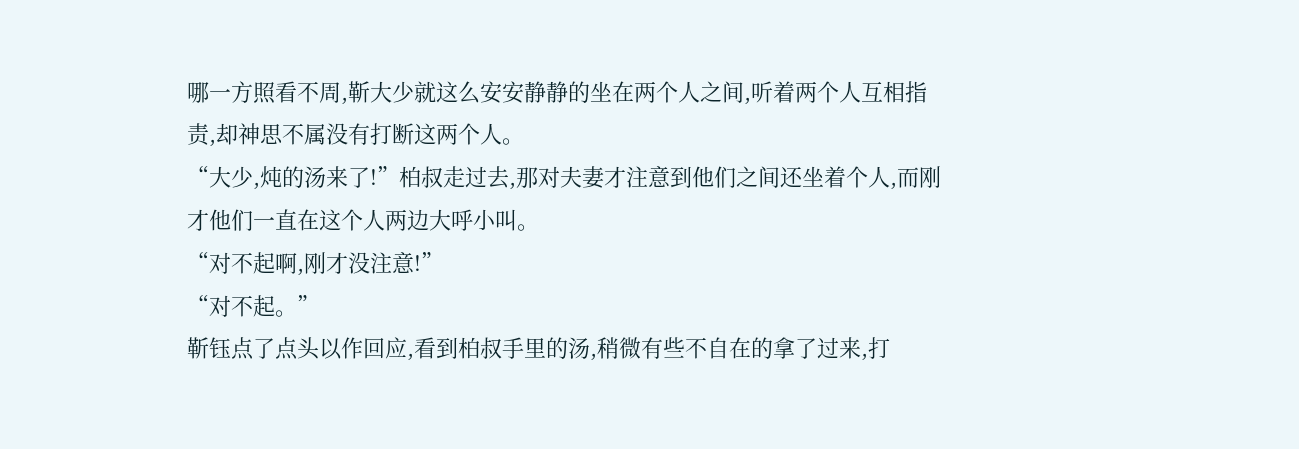哪一方照看不周,靳大少就这么安安静静的坐在两个人之间,听着两个人互相指责,却神思不属没有打断这两个人。
“大少,炖的汤来了!”柏叔走过去,那对夫妻才注意到他们之间还坐着个人,而刚才他们一直在这个人两边大呼小叫。
“对不起啊,刚才没注意!”
“对不起。”
靳钰点了点头以作回应,看到柏叔手里的汤,稍微有些不自在的拿了过来,打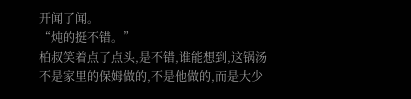开闻了闻。
“炖的挺不错。”
柏叔笑着点了点头,是不错,谁能想到,这锅汤不是家里的保姆做的,不是他做的,而是大少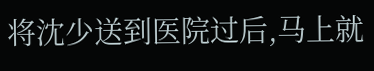将沈少送到医院过后,马上就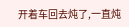开着车回去炖了,一直炖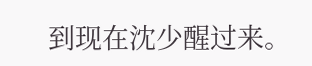到现在沈少醒过来。